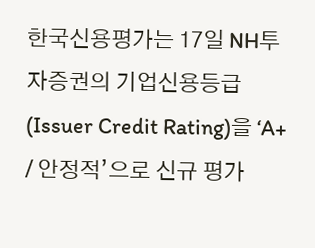한국신용평가는 17일 NH투자증권의 기업신용등급(Issuer Credit Rating)을 ‘A+ / 안정적’으로 신규 평가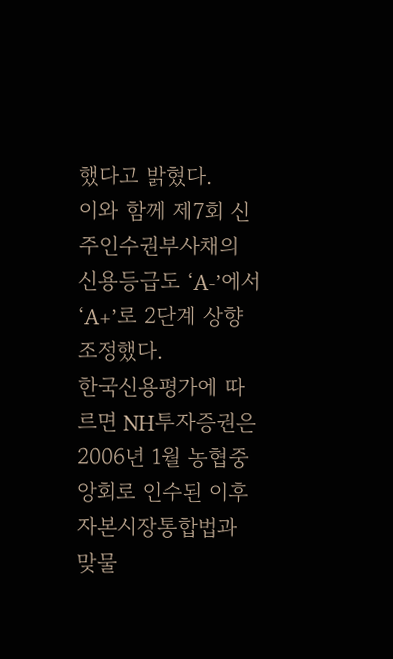했다고 밝혔다.
이와 함께 제7회 신주인수권부사채의 신용등급도 ‘A-’에서 ‘A+’로 2단계 상향 조정했다.
한국신용평가에 따르면 NH투자증권은 2006년 1월 농협중앙회로 인수된 이후 자본시장통합법과 맞물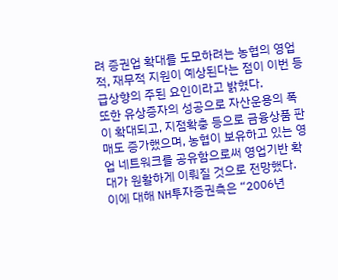려 증권업 확대를 도모하려는 농협의 영업적, 재무적 지원이 예상된다는 점이 이번 등급상향의 주된 요인이라고 밝혔다.
또한 유상증자의 성공으로 자산운용의 폭이 확대되고, 지점확충 등으로 금융상품 판매도 증가했으며, 농협이 보유하고 있는 영업 네트워크를 공유함으로써 영업기반 확대가 원활하게 이뤄질 것으로 전망했다.
이에 대해 NH투자증권측은 “2006년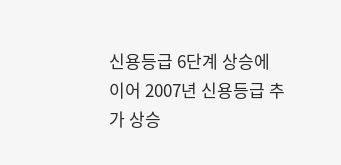신용등급 6단계 상승에 이어 2007년 신용등급 추가 상승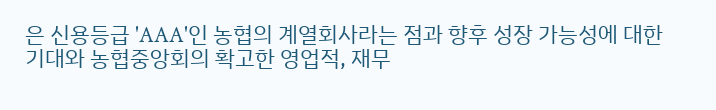은 신용등급 'AAA'인 농협의 계열회사라는 점과 향후 성장 가능성에 대한 기대와 농협중앙회의 확고한 영업적, 재무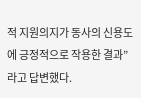적 지원의지가 동사의 신용도에 긍정적으로 작용한 결과”라고 답변했다.